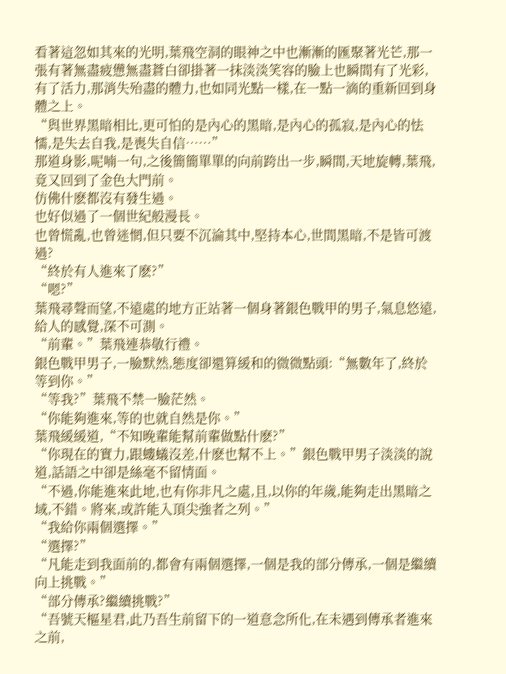看著這忽如其來的光明,葉飛空洞的眼神之中也漸漸的匯聚著光芒,那一張有著無盡疲憊無盡蒼白卻掛著一抹淡淡笑容的臉上也瞬間有了光彩,有了活力,那消失殆盡的體力,也如同光點一樣,在一點一滴的重新回到身體之上。
“與世界黑暗相比,更可怕的是內心的黑暗,是內心的孤寂,是內心的怯懦,是失去自我,是喪失自信……”
那道身影,呢喃一句,之後簡簡單單的向前跨出一步,瞬間,天地旋轉,葉飛,竟又回到了金色大門前。
仿佛什麽都沒有發生過。
也好似過了一個世紀般漫長。
也曾慌亂,也曾迷惘,但只要不沉淪其中,堅持本心,世間黑暗,不是皆可渡過?
“終於有人進來了麽?”
“嗯?”
葉飛尋聲而望,不遠處的地方正站著一個身著銀色戰甲的男子,氣息悠遠,給人的感覺,深不可測。
“前輩。”葉飛連恭敬行禮。
銀色戰甲男子,一臉默然,態度卻還算緩和的微微點頭:“無數年了,終於等到你。”
“等我?”葉飛不禁一臉茫然。
“你能夠進來,等的也就自然是你。”
葉飛緩緩道,“不知晚輩能幫前輩做點什麽?”
“你現在的實力,跟螻蟻沒差,什麽也幫不上。”銀色戰甲男子淡淡的說道,話語之中卻是絲毫不留情面。
“不過,你能進來此地,也有你非凡之處,且,以你的年歲,能夠走出黑暗之域,不錯。將來,或許能入頂尖強者之列。”
“我給你兩個選擇。”
“選擇?”
“凡能走到我面前的,都會有兩個選擇,一個是我的部分傳承,一個是繼續向上挑戰。”
“部分傳承?繼續挑戰?”
“吾號天樞星君,此乃吾生前留下的一道意念所化,在未遇到傳承者進來之前,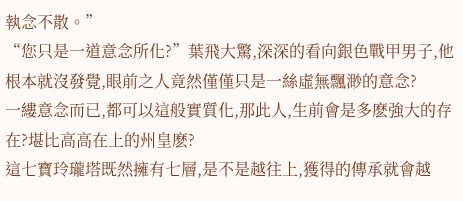執念不散。”
“您只是一道意念所化?”葉飛大驚,深深的看向銀色戰甲男子,他根本就沒發覺,眼前之人竟然僅僅只是一絲虛無飄渺的意念?
一縷意念而已,都可以這般實質化,那此人,生前會是多麽強大的存在?堪比高高在上的州皇麽?
這七寶玲瓏塔既然擁有七層,是不是越往上,獲得的傳承就會越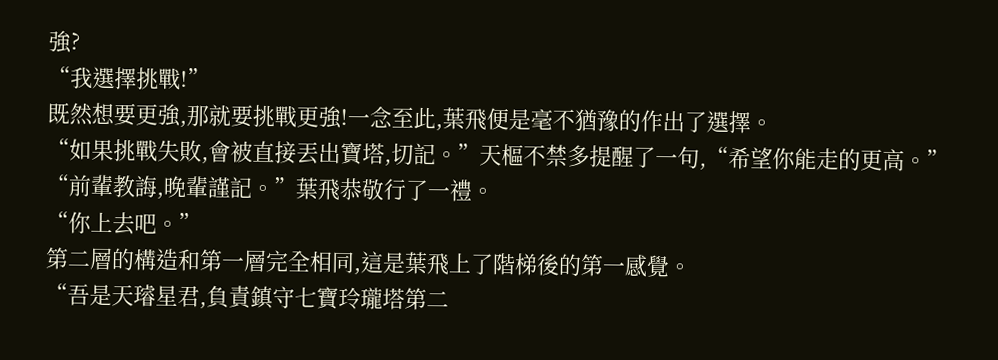強?
“我選擇挑戰!”
既然想要更強,那就要挑戰更強!一念至此,葉飛便是毫不猶豫的作出了選擇。
“如果挑戰失敗,會被直接丟出寶塔,切記。”天樞不禁多提醒了一句,“希望你能走的更高。”
“前輩教誨,晚輩謹記。”葉飛恭敬行了一禮。
“你上去吧。”
第二層的構造和第一層完全相同,這是葉飛上了階梯後的第一感覺。
“吾是天璿星君,負責鎮守七寶玲瓏塔第二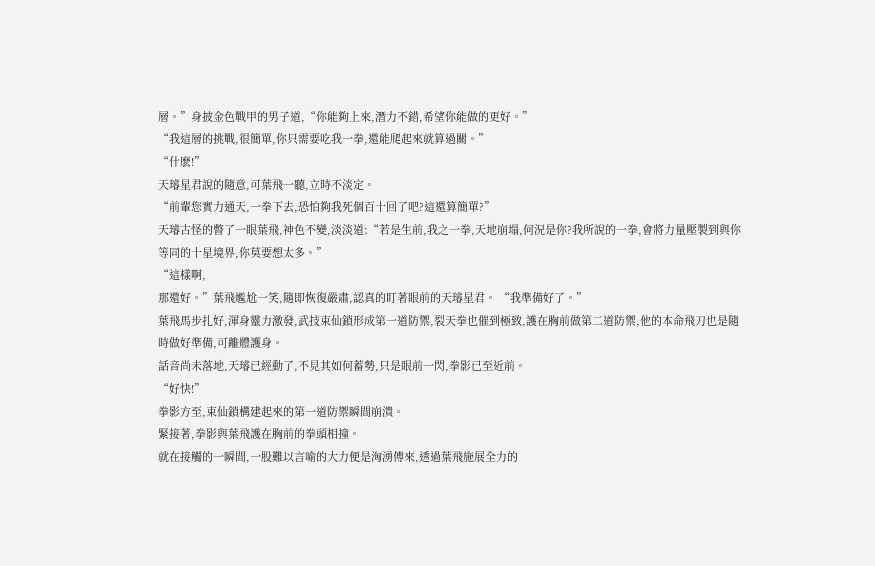層。”身披金色戰甲的男子道,“你能夠上來,潛力不錯,希望你能做的更好。”
“我這層的挑戰,很簡單,你只需要吃我一拳,還能爬起來就算過關。”
“什麽!”
天璿星君說的隨意,可葉飛一聽,立時不淡定。
“前輩您實力通天,一拳下去,恐怕夠我死個百十回了吧?這還算簡單?”
天璿古怪的瞥了一眼葉飛,神色不變,淡淡道:“若是生前,我之一拳,天地崩塌,何況是你?我所說的一拳,會將力量壓製到與你等同的十星境界,你莫要想太多。”
“這樣啊,
那還好。”葉飛尷尬一笑,隨即恢復嚴肅,認真的盯著眼前的天璿星君。 “我準備好了。”
葉飛馬步扎好,渾身靈力激發,武技束仙鎖形成第一道防禦,裂天拳也催到極致,護在胸前做第二道防禦,他的本命飛刀也是隨時做好準備,可離體護身。
話音尚未落地,天璿已經動了,不見其如何蓄勢,只是眼前一閃,拳影已至近前。
“好快!”
拳影方至,束仙鎖構建起來的第一道防禦瞬間崩潰。
緊接著,拳影與葉飛護在胸前的拳頭相撞。
就在接觸的一瞬間,一股難以言喻的大力便是洶湧傳來,透過葉飛施展全力的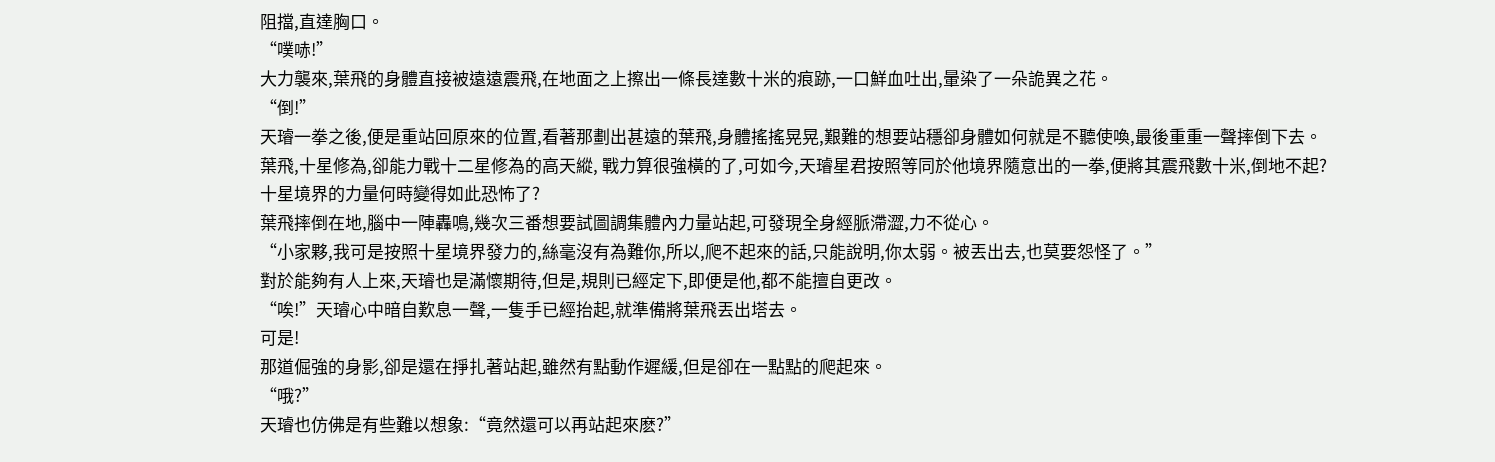阻擋,直達胸口。
“噗哧!”
大力襲來,葉飛的身體直接被遠遠震飛,在地面之上擦出一條長達數十米的痕跡,一口鮮血吐出,暈染了一朵詭異之花。
“倒!”
天璿一拳之後,便是重站回原來的位置,看著那劃出甚遠的葉飛,身體搖搖晃晃,艱難的想要站穩卻身體如何就是不聽使喚,最後重重一聲摔倒下去。
葉飛,十星修為,卻能力戰十二星修為的高天縱, 戰力算很強橫的了,可如今,天璿星君按照等同於他境界隨意出的一拳,便將其震飛數十米,倒地不起?
十星境界的力量何時變得如此恐怖了?
葉飛摔倒在地,腦中一陣轟鳴,幾次三番想要試圖調集體內力量站起,可發現全身經脈滯澀,力不從心。
“小家夥,我可是按照十星境界發力的,絲毫沒有為難你,所以,爬不起來的話,只能說明,你太弱。被丟出去,也莫要怨怪了。”
對於能夠有人上來,天璿也是滿懷期待,但是,規則已經定下,即便是他,都不能擅自更改。
“唉!”天璿心中暗自歎息一聲,一隻手已經抬起,就準備將葉飛丟出塔去。
可是!
那道倔強的身影,卻是還在掙扎著站起,雖然有點動作遲緩,但是卻在一點點的爬起來。
“哦?”
天璿也仿佛是有些難以想象:“竟然還可以再站起來麽?”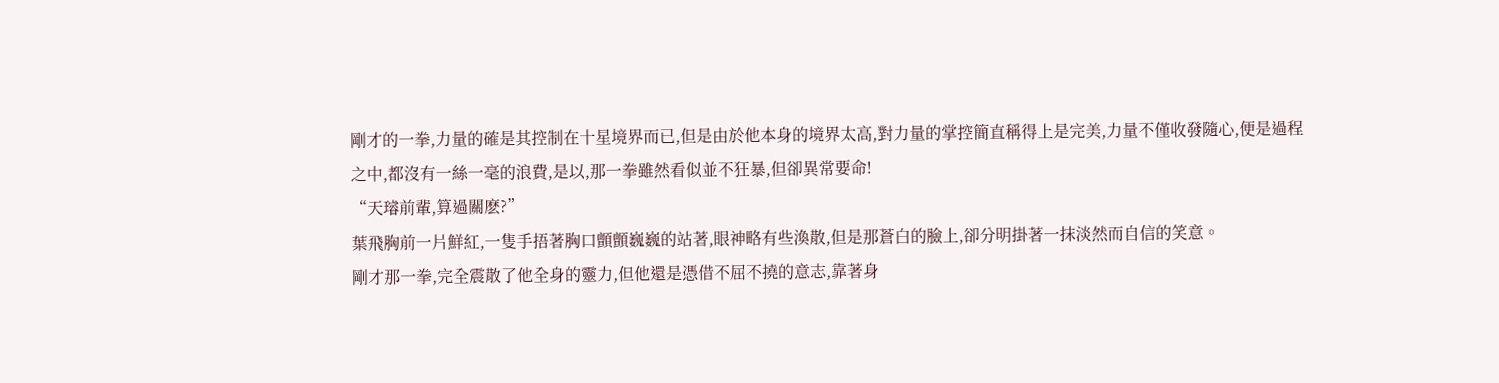剛才的一拳,力量的確是其控制在十星境界而已,但是由於他本身的境界太高,對力量的掌控簡直稱得上是完美,力量不僅收發隨心,便是過程之中,都沒有一絲一毫的浪費,是以,那一拳雖然看似並不狂暴,但卻異常要命!
“天璿前輩,算過關麽?”
葉飛胸前一片鮮紅,一隻手捂著胸口顫顫巍巍的站著,眼神略有些渙散,但是那蒼白的臉上,卻分明掛著一抹淡然而自信的笑意。
剛才那一拳,完全震散了他全身的靈力,但他還是憑借不屈不撓的意志,靠著身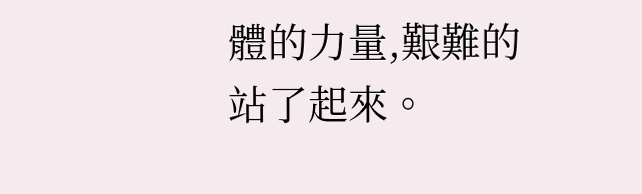體的力量,艱難的站了起來。